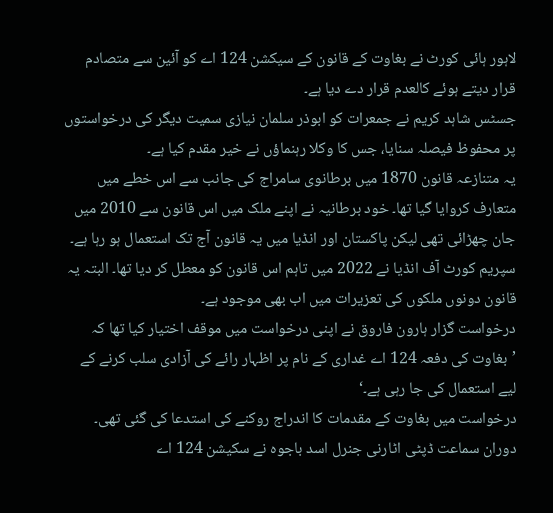لاہور ہائی کورٹ نے بغاوت کے قانون کے سیکشن 124 اے کو آئین سے متصادم قرار دیتے ہوئے کالعدم قرار دے دیا ہے۔
جسٹس شاہد کریم نے جمعرات کو ابوذر سلمان نیازی سمیت دیگر کی درخواستوں پر محفوظ فیصلہ سنایا، جس کا وکلا رہنماؤں نے خیر مقدم کیا ہے۔
یہ متنازعہ قانون 1870 میں برطانوی سامراج کی جانب سے اس خطے میں متعارف کروایا گیا تھا۔ خود برطانیہ نے اپنے ملک میں اس قانون سے 2010 میں جان چھڑائی تھی لیکن پاکستان اور انڈیا میں یہ قانون آج تک استعمال ہو رہا ہے۔
سپریم کورٹ آف انڈیا نے 2022 میں تاہم اس قانون کو معطل کر دیا تھا۔ البتہ یہ قانون دونوں ملکوں کی تعزیرات میں اب بھی موجود ہے۔
درخواست گزار ہارون فاروق نے اپنی درخواست میں موقف اختیار کیا تھا کہ ’بغاوت کی دفعہ 124 اے غداری کے نام پر اظہار رائے کی آزادی سلب کرنے کے لیے استعمال کی جا رہی ہے۔‘
درخواست میں بغاوت کے مقدمات کا اندراج روکنے کی استدعا کی گئی تھی۔
دوران سماعت ڈپٹی اٹارنی جنرل اسد باجوہ نے سکیشن 124 اے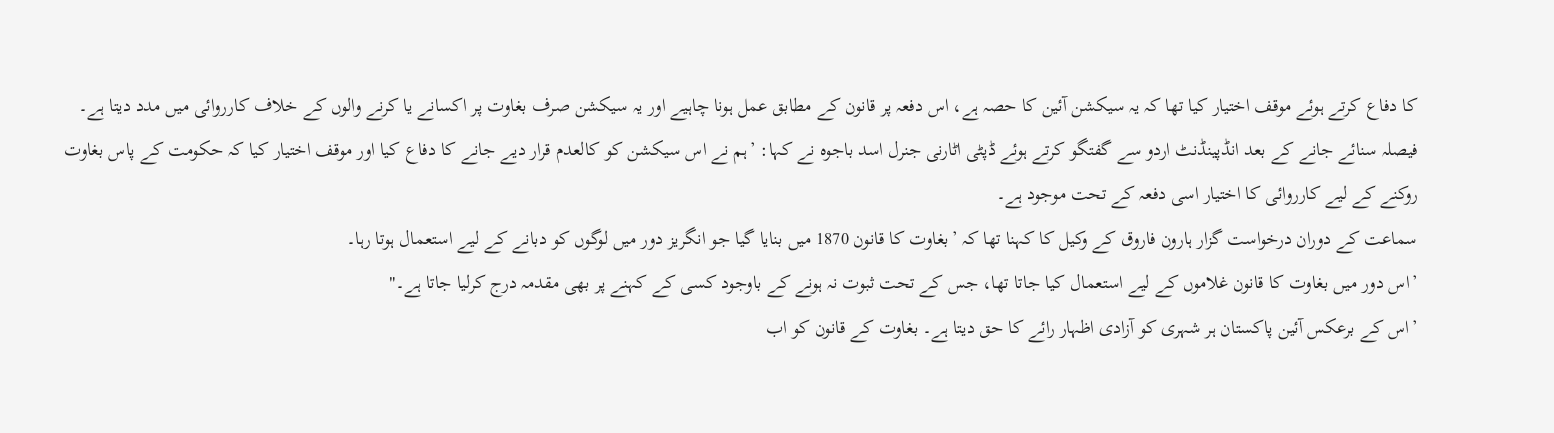کا دفاع کرتے ہوئے موقف اختیار کیا تھا کہ یہ سیکشن آئین کا حصہ ہے، اس دفعہ پر قانون کے مطابق عمل ہونا چاہیے اور یہ سیکشن صرف بغاوت پر اکسانے یا کرنے والوں کے خلاف کارروائی میں مدد دیتا ہے۔
فیصلہ سنائے جانے کے بعد انڈپینڈنٹ اردو سے گفتگو کرتے ہوئے ڈپٹی اٹارنی جنرل اسد باجوہ نے کہا: ’ہم نے اس سیکشن کو کالعدم قرار دیے جانے کا دفاع کیا اور موقف اختیار کیا کہ حکومت کے پاس بغاوت روکنے کے لیے کارروائی کا اختیار اسی دفعہ کے تحت موجود ہے۔
سماعت کے دوران درخواست گزار ہارون فاروق کے وکیل کا کہنا تھا کہ ’بغاوت کا قانون 1870 میں بنایا گیا جو انگریز دور میں لوگوں کو دبانے کے لیے استعمال ہوتا رہا۔
’اس دور میں بغاوت کا قانون غلاموں کے لیے استعمال کیا جاتا تھا، جس کے تحت ثبوت نہ ہونے کے باوجود کسی کے کہنے پر بھی مقدمہ درج کرلیا جاتا ہے۔"
’اس کے برعکس آئین پاکستان ہر شہری کو آزادی اظہار رائے کا حق دیتا ہے۔ بغاوت کے قانون کو اب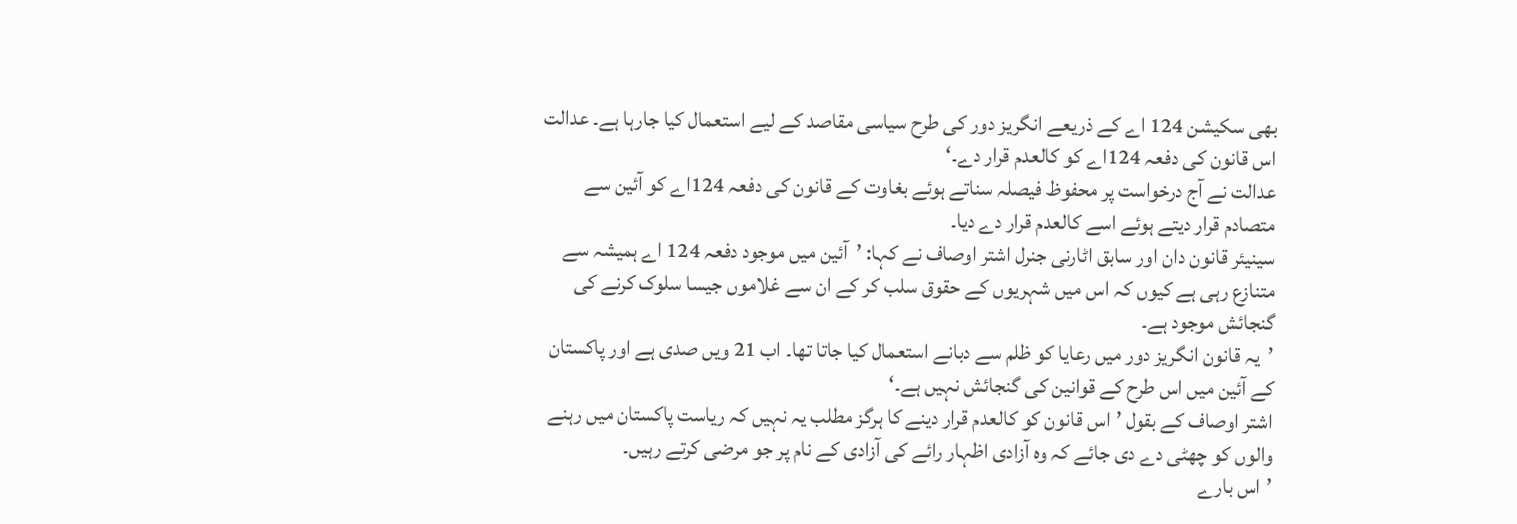بھی سکیشن 124 اے کے ذریعے انگریز دور کی طرح سیاسی مقاصد کے لیے استعمال کیا جارہا ہے۔ عدالت اس قانون کی دفعہ 124اے کو کالعدم قرار دے۔‘
عدالت نے آج درخواست پر محفوظ فیصلہ سناتے ہوئے بغاوت کے قانون کی دفعہ 124اے کو آئین سے متصادم قرار دیتے ہوئے اسے کالعدم قرار دے دیا۔
سینیئر قانون دان اور سابق اٹارنی جنرل اشتر اوصاف نے کہا: ’آئین میں موجود دفعہ 124 اے ہمیشہ سے متنازع رہی ہے کیوں کہ اس میں شہریوں کے حقوق سلب کر کے ان سے غلاموں جیسا سلوک کرنے کی گنجائش موجود ہے۔
’یہ قانون انگریز دور میں رعایا کو ظلم سے دبانے استعمال کیا جاتا تھا۔ اب 21 ویں صدی ہے اور پاکستان کے آئین میں اس طرح کے قوانین کی گنجائش نہیں ہے۔‘
اشتر اوصاف کے بقول ’اس قانون کو کالعدم قرار دینے کا ہرگز مطلب یہ نہیں کہ ریاست پاکستان میں رہنے والوں کو چھٹی دے دی جائے کہ وہ آزادی اظہار رائے کی آزادی کے نام پر جو مرضی کرتے رہیں۔
’اس بارے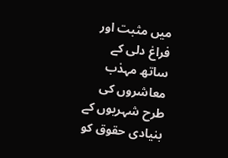میں مثبت اور فراغ دلی کے ساتھ مہذب معاشروں کی طرح شہریوں کے بنیادی حقوق کو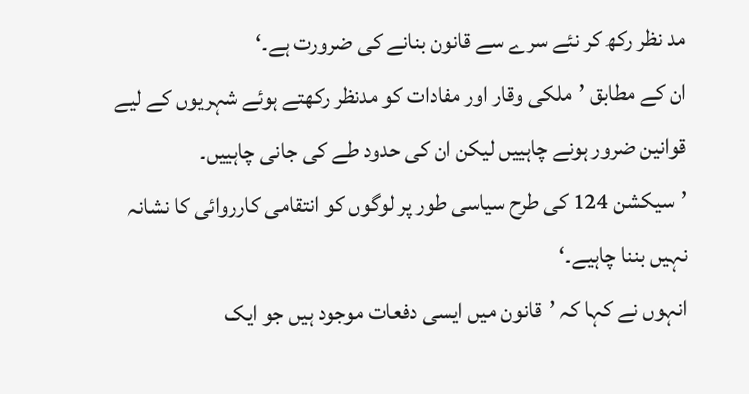مد نظر رکھ کر نئے سرے سے قانون بنانے کی ضرورت ہے۔‘
ان کے مطابق ’ملکی وقار اور مفادات کو مدنظر رکھتے ہوئے شہریوں کے لیے قوانین ضرور ہونے چاہییں لیکن ان کی حدود طے کی جانی چاہییں۔
’سیکشن 124 کی طرح سیاسی طور پر لوگوں کو انتقامی کارروائی کا نشانہ نہیں بننا چاہیے۔‘
انہوں نے کہا کہ ’قانون میں ایسی دفعات موجود ہیں جو ایک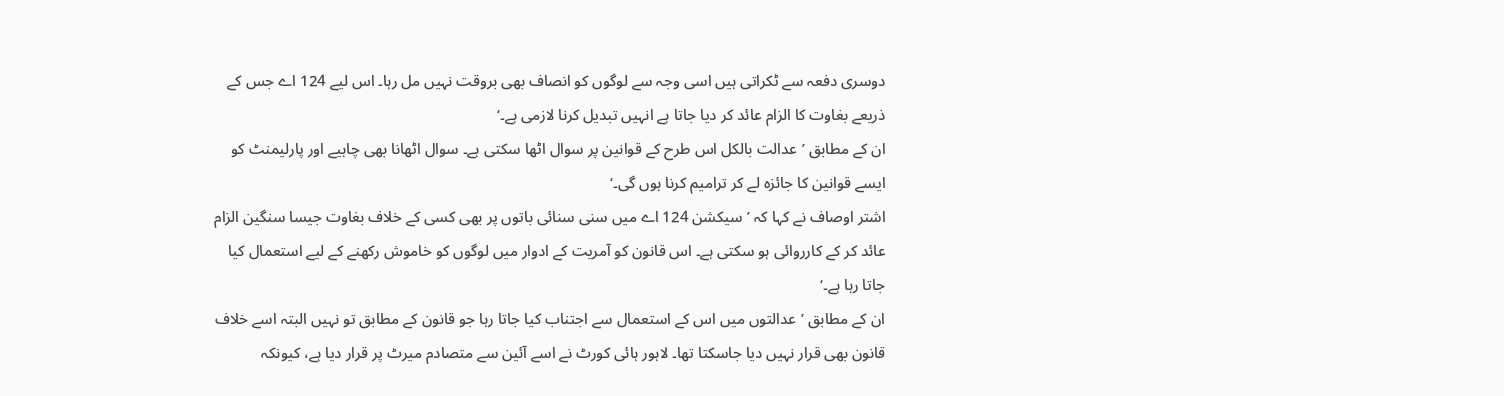دوسری دفعہ سے ٹکراتی ہیں اسی وجہ سے لوگوں کو انصاف بھی بروقت نہیں مل رہا۔ اس لیے 124 اے جس کے ذریعے بغاوت کا الزام عائد کر دیا جاتا ہے انہیں تبدیل کرنا لازمی ہے۔‘
ان کے مطابق ’عدالت بالکل اس طرح کے قوانین پر سوال اٹھا سکتی ہے۔ سوال اٹھانا بھی چاہیے اور پارلیمنٹ کو ایسے قوانین کا جائزہ لے کر ترامیم کرنا ہوں گی۔‘
اشتر اوصاف نے کہا کہ ’سیکشن 124 اے میں سنی سنائی باتوں پر بھی کسی کے خلاف بغاوت جیسا سنگین الزام عائد کر کے کارروائی ہو سکتی ہے۔ اس قانون کو آمریت کے ادوار میں لوگوں کو خاموش رکھنے کے لیے استعمال کیا جاتا رہا ہے۔‘
ان کے مطابق ’عدالتوں میں اس کے استعمال سے اجتناب کیا جاتا رہا جو قانون کے مطابق تو نہیں البتہ اسے خلاف قانون بھی قرار نہیں دیا جاسکتا تھا۔ لاہور ہائی کورٹ نے اسے آئین سے متصادم میرٹ پر قرار دیا ہے، کیونکہ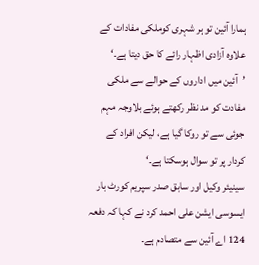ہمارا آئین تو ہر شہری کوملکی مفادات کے علاوہ آزادی اظہار رائے کا حق دیتا ہے۔‘
’آئین میں اداروں کے حوالے سے ملکی مفادت کو مد نظر رکھتے ہوئے بلاوجہ مہم جوئی سے تو روکا گیا ہے، لیکن افراد کے کردار پر تو سوال ہوسکتا ہے۔‘
سینیئر وکیل اور سابق صدر سپریم کورٹ بار ایسوسی ایشن علی احمد کرد نے کہا کہ دفعہ 124 اے آئین سے متصادم ہے۔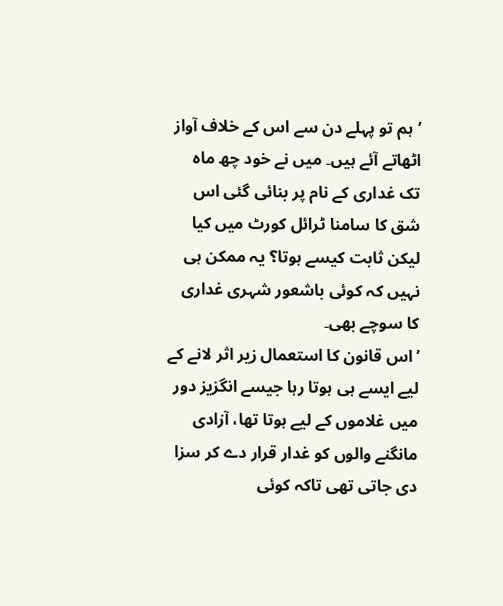’ہم تو پہلے دن سے اس کے خلاف آواز اٹھاتے آئے ہیں۔ میں نے خود چھ ماہ تک غداری کے نام پر بنائی گئی اس شق کا سامنا ٹرائل کورٹ میں کیا لیکن ثابت کیسے ہوتا؟ یہ ممکن ہی نہیں کہ کوئی باشعور شہری غداری کا سوچے بھی۔
’اس قانون کا استعمال زیر اثر لانے کے لیے ایسے ہی ہوتا رہا جیسے انگزیز دور میں غلاموں کے لیے ہوتا تھا، آزادی مانگنے والوں کو غدار قرار دے کر سزا دی جاتی تھی تاکہ کوئی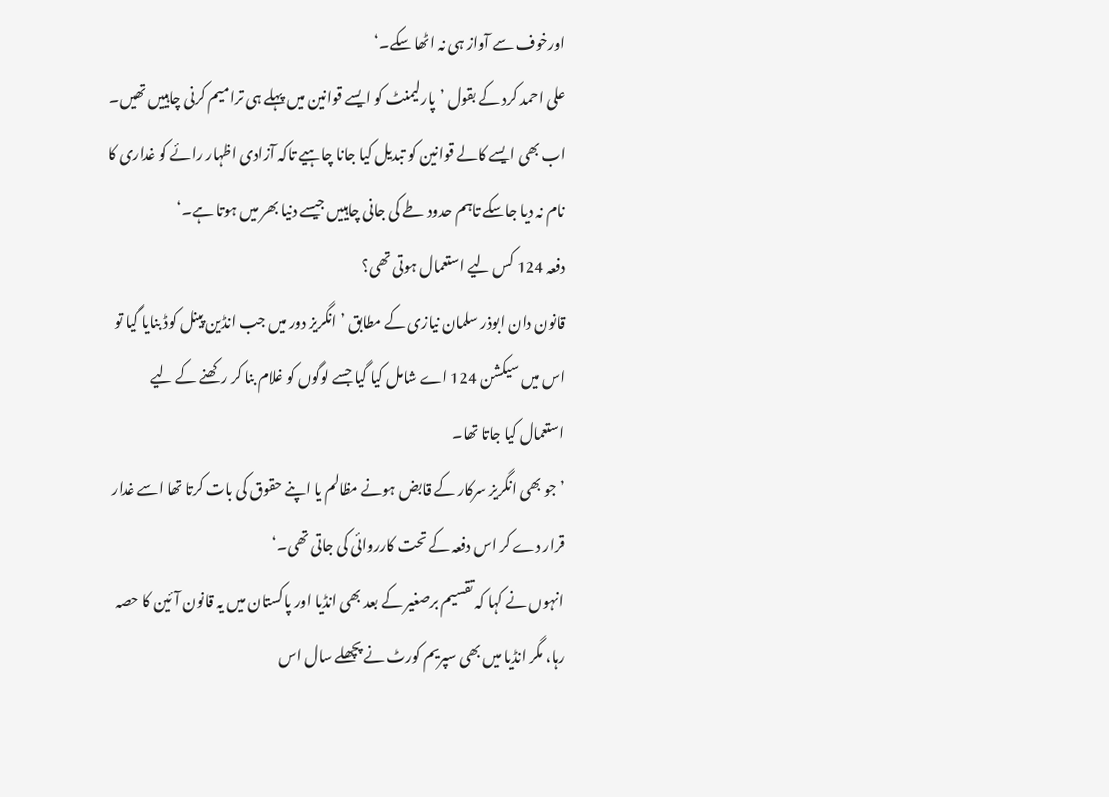اورخوف سے آواز ہی نہ اٹھا سکے۔‘
علی احمد کرد کے بقول ’پارلیمنٹ کو ایسے قوانین میں پہلے ہی ترامیم کرنی چاہییں تھیں۔ اب بھی ایسے کالے قوانین کو تبدیل کیا جانا چاہیے تاکہ آزادی اظہار رائے کو غداری کا نام نہ دیا جاسکے تاہم حدود طے کی جانی چاہییں جیسے دنیا بھر میں ہوتا ہے۔‘
دفعہ 124 کس لیے استعمال ہوتی تھی؟
قانون دان ابوذر سلمان نیازی کے مطابق ’انگریز دور میں جب انڈین پینل کوڈ بنایا گیا تو اس میں سیکشن 124 اے شامل کیا گیا جسے لوگوں کو غلام بنا کر رکھنے کے لیے استعمال کیا جاتا تھا۔
’جو بھی انگریز سرکار کے قابض ہونے مظالم یا اپنے حقوق کی بات کرتا تھا اسے غدار قرار دے کر اس دفعہ کے تحت کارروائی کی جاتی تھی۔‘
انہوں نے کہا کہ تقسیم برصغیر کے بعد بھی انڈیا اور پاکستان میں یہ قانون آئین کا حصہ رہا، مگر انڈیا میں بھی سپریم کورٹ نے پچھلے سال اس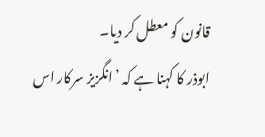قانون کو معطل کر دیا۔
ابوذر کا کہنا ہے کہ ’انگزیز سرکار اس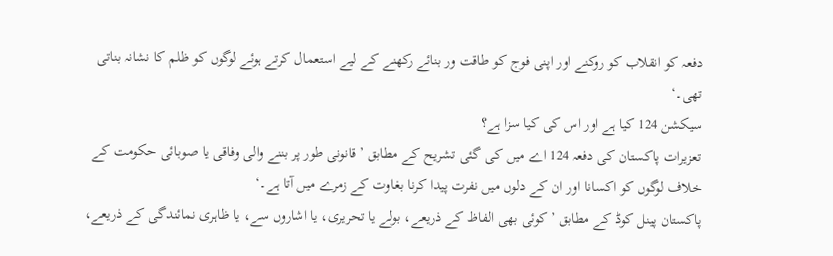دفعہ کو انقلاب کو روکنے اور اپنی فوج کو طاقت ور بنائے رکھنے کے لیے استعمال کرتے ہوئے لوگوں کو ظلم کا نشانہ بناتی تھی۔‘
سیکشن 124 کیا ہے اور اس کی کیا سزا ہے؟
تعزیرات پاکستان کی دفعہ 124 اے میں کی گئی تشریح کے مطابق ’قانونی طور پر بننے والی وفاقی یا صوبائی حکومت کے خلاف لوگوں کو اکسانا اور ان کے دلوں میں نفرت پیدا کرنا بغاوت کے زمرے میں آتا ہے۔‘
پاکستان پینل کوڈ کے مطابق ’کوئی بھی الفاظ کے ذریعے، بولے یا تحریری، یا اشاروں سے، یا ظاہری نمائندگی کے ذریعے،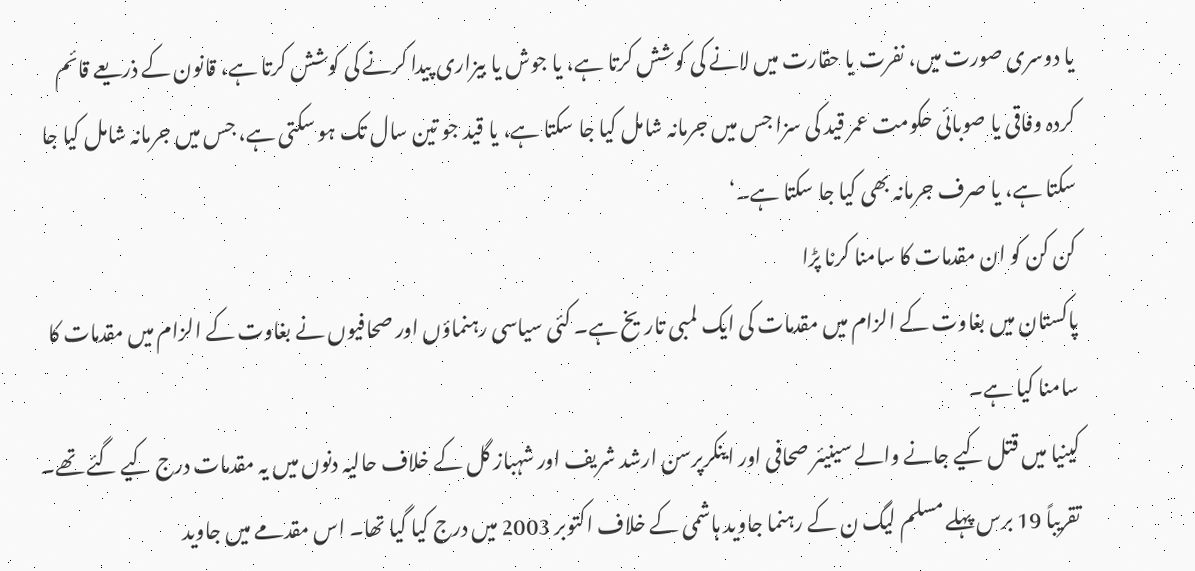یا دوسری صورت میں، نفرت یا حقارت میں لانے کی کوشش کرتا ہے، یا جوش یا بیزاری پیدا کرنے کی کوشش کرتا ہے، قانون کے ذریعے قائم کردہ وفاقی یا صوبائی حکومت عمر قید کی سزا جس میں جرمانہ شامل کیا جا سکتا ہے، یا قید جو تین سال تک ہو سکتی ہے، جس میں جرمانہ شامل کیا جا سکتا ہے، یا صرف جرمانہ بھی کیا جا سکتا ہے۔‘
کن کن کو ان مقدمات کا سامنا کرنا پڑا
پاکستان میں بغاوت کے الزام میں مقدمات کی ایک لمبی تاریخ ہے۔ کئی سیاسی رہنماؤں اور صحافیوں نے بغاوت کے الزام میں مقدمات کا سامنا کیا ہے۔
کینیا میں قتل کیے جانے والے سینیئر صحافی اور اینکرپرسن ارشد شریف اور شہباز گل کے خلاف حالیہ دنوں میں یہ مقدمات درج کیے گئے تھے۔
تقریباً 19 برس پہلے مسلم لیگ ن کے رہنما جاوید ہاشمی کے خلاف اکتوبر 2003 میں درج کیا گیا تھا۔ اس مقدمے میں جاوید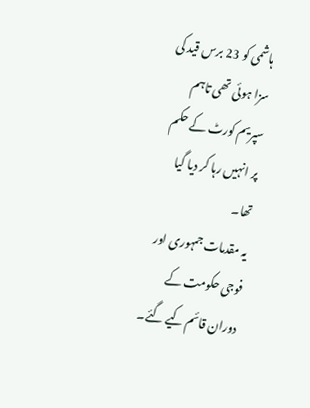ہاشمی کو 23 برس قید کی سزا ہوئی تھی تاہم سپریم کورٹ کے حکم پر انہیں رہا کر دیا گیا تھا۔
یہ مقدمات جمہوری اور فوجی حکومت کے دوران قائم کیے گئے۔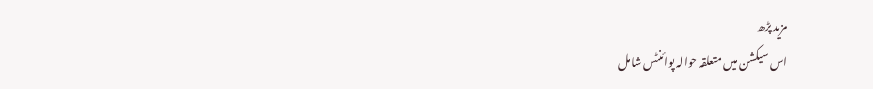مزید پڑھ
اس سیکشن میں متعلقہ حوالہ پوائنٹس شامل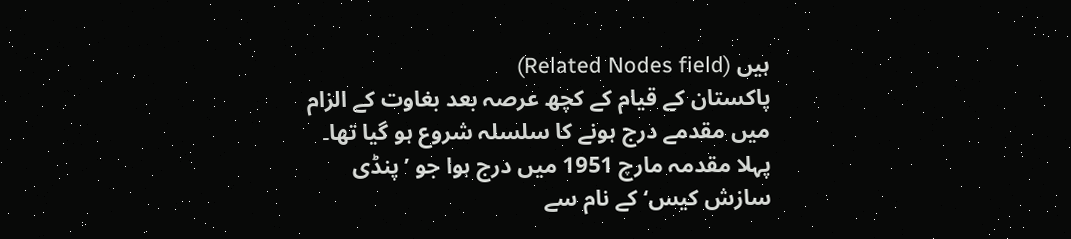ہیں (Related Nodes field)
پاکستان کے قیام کے کچھ عرصہ بعد بغاوت کے الزام میں مقدمے درج ہونے کا سلسلہ شروع ہو گیا تھا۔ پہلا مقدمہ مارچ 1951 میں درج ہوا جو ’پنڈی سازش کیس‘ کے نام سے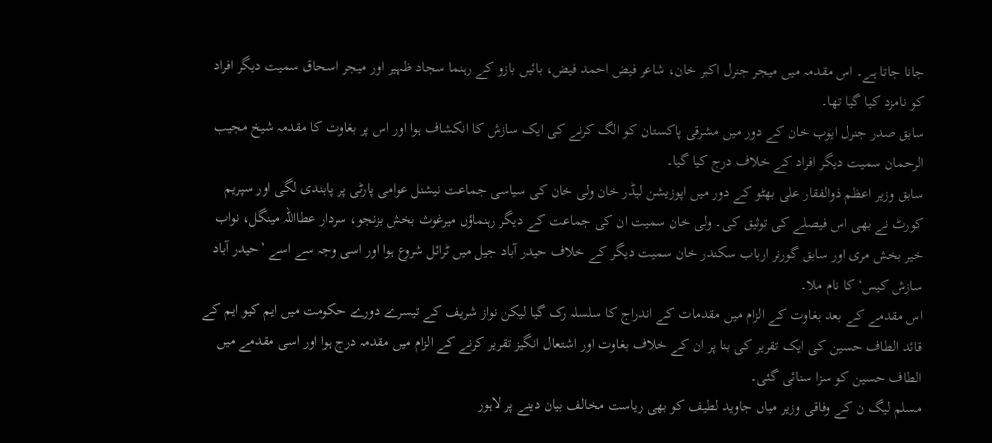جانا جاتا ہے۔ اس مقدمہ میں میجر جنرل اکبر خان، شاعر فیض احمد فیض، بائیں بازو کے رہنما سجاد ظہیر اور میجر اسحاق سمیت دیگر افراد کو نامزد کیا گیا تھا۔
سابق صدر جنرل ایوب خان کے دور میں مشرقی پاکستان کو الگ کرنے کی ایک سازش کا انکشاف ہوا اور اس پر بغاوت کا مقدمہ شیخ مجیب الرحمان سمیت دیگر افراد کے خلاف درج کیا گیا۔
سابق وزیر اعظم ذوالفقار علی بھٹو کے دور میں اپوزیشن لیڈر خان ولی خان کی سیاسی جماعت نیشنل عوامی پارٹی پر پابندی لگی اور سپریم کورٹ نے بھی اس فیصلے کی توثیق کی۔ ولی خان سمیت ان کی جماعت کے دیگر رہنماؤں میرغوث بخش بزنجو، سردار عطااللہ مینگل، نواب خیر بخش مری اور سابق گورنر ارباب سکندر خان سمیت دیگر کے خلاف حیدر آباد جیل میں ٹرائل شروع ہوا اور اسی وجہ سے اسے ’حیدر آباد سازش کیس‘ کا نام ملا۔
اس مقدمے کے بعد بغاوت کے الزام میں مقدمات کے اندراج کا سلسلہ رک گیا لیکن نواز شریف کے تیسرے دورے حکومت میں ایم کیو ایم کے قائد الطاف حسین کی ایک تقریر کی بنا پر ان کے خلاف بغاوت اور اشتعال انگیز تقریر کرنے کے الزام میں مقدمہ درج ہوا اور اسی مقدمے میں الطاف حسین کو سزا سنائی گئی۔
مسلم لیگ ن کے وفاقی وزیر میاں جاوید لطیف کو بھی ریاست مخالف بیان دینے پر لاہور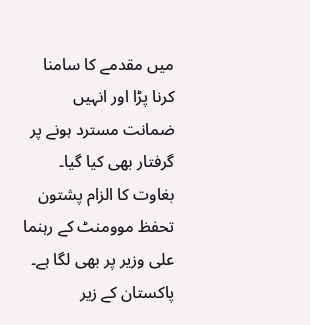میں مقدمے کا سامنا کرنا پڑا اور انہیں ضمانت مسترد ہونے پر گرفتار بھی کیا گیا۔
بغاوت کا الزام پشتون تحفظ موومنٹ کے رہنما علی وزیر پر بھی لگا ہے۔
پاکستان کے زیر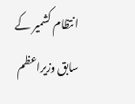انتظام کشمیر کے سابق وزیراعظم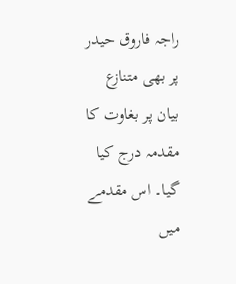راجہ فاروق حیدر پر بھی متنازع بیان پر بغاوت کا مقدمہ درج کیا گیا۔ اس مقدمے میں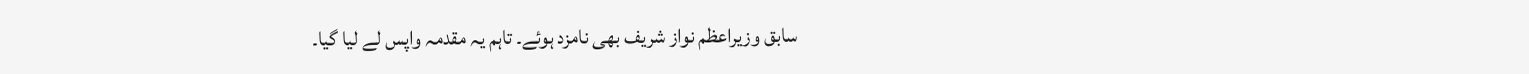سابق وزیراعظم نواز شریف بھی نامزد ہوئے۔ تاہم یہ مقدمہ واپس لے لیا گیا۔